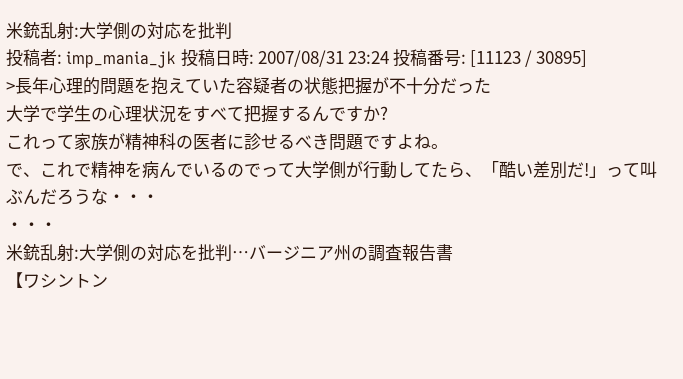米銃乱射:大学側の対応を批判
投稿者: imp_mania_jk 投稿日時: 2007/08/31 23:24 投稿番号: [11123 / 30895]
>長年心理的問題を抱えていた容疑者の状態把握が不十分だった
大学で学生の心理状況をすべて把握するんですか?
これって家族が精神科の医者に診せるべき問題ですよね。
で、これで精神を病んでいるのでって大学側が行動してたら、「酷い差別だ!」って叫ぶんだろうな・・・
・・・
米銃乱射:大学側の対応を批判…バージニア州の調査報告書
【ワシントン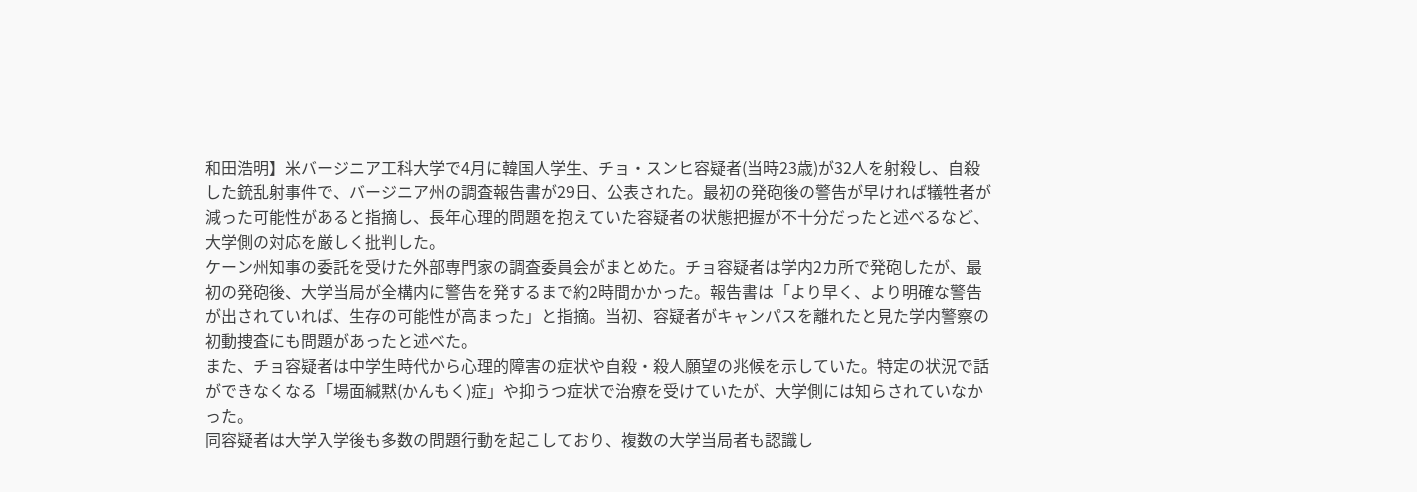和田浩明】米バージニア工科大学で4月に韓国人学生、チョ・スンヒ容疑者(当時23歳)が32人を射殺し、自殺した銃乱射事件で、バージニア州の調査報告書が29日、公表された。最初の発砲後の警告が早ければ犠牲者が減った可能性があると指摘し、長年心理的問題を抱えていた容疑者の状態把握が不十分だったと述べるなど、大学側の対応を厳しく批判した。
ケーン州知事の委託を受けた外部専門家の調査委員会がまとめた。チョ容疑者は学内2カ所で発砲したが、最初の発砲後、大学当局が全構内に警告を発するまで約2時間かかった。報告書は「より早く、より明確な警告が出されていれば、生存の可能性が高まった」と指摘。当初、容疑者がキャンパスを離れたと見た学内警察の初動捜査にも問題があったと述べた。
また、チョ容疑者は中学生時代から心理的障害の症状や自殺・殺人願望の兆候を示していた。特定の状況で話ができなくなる「場面緘黙(かんもく)症」や抑うつ症状で治療を受けていたが、大学側には知らされていなかった。
同容疑者は大学入学後も多数の問題行動を起こしており、複数の大学当局者も認識し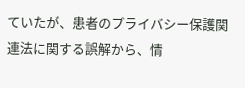ていたが、患者のプライバシー保護関連法に関する誤解から、情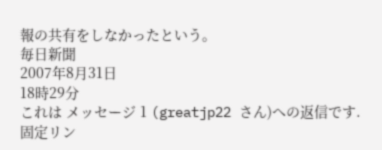報の共有をしなかったという。
毎日新聞
2007年8月31日
18時29分
これは メッセージ 1 (greatjp22 さん)への返信です.
固定リン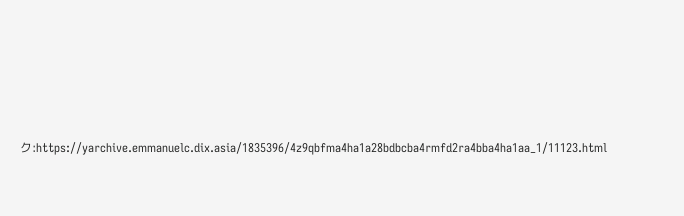ク:https://yarchive.emmanuelc.dix.asia/1835396/4z9qbfma4ha1a28bdbcba4rmfd2ra4bba4ha1aa_1/11123.html